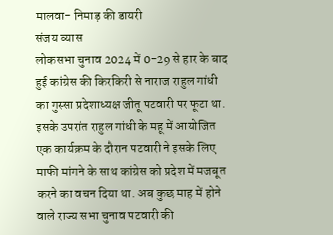मालवा- निमाड़ की डायरी
संजय व्यास
लोकसभा चुनाव 2024 में 0-29 से हार के बाद हुई कांग्रेस की किरकिरी से नाराज राहुल गांधी का गुस्सा प्रदेशाध्यक्ष जीतू पटवारी पर फूटा था. इसके उपरांत राहुल गांधी के महू में आयोजित एक कार्यक्रम के दौरान पटवारी ने इसके लिए माफी मांगने के साथ कांग्रेस को प्रदेश में मजबूत करने का वचन दिया था. अब कुछ माह में होने वाले राज्य सभा चुनाव पटवारी की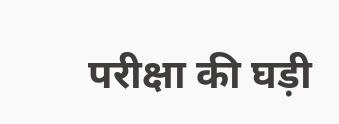परीक्षा की घड़ी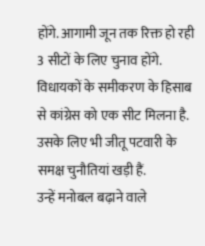होंगे. आगामी जून तक रिक्त हो रही 3 सीटों के लिए चुनाव होंगे. विधायकों के समीकरण के हिसाब से कांग्रेस को एक सीट मिलना है. उसके लिए भी जीतू पटवारी के समक्ष चुनौतियां खड़ी हैं.
उन्हें मनोबल बढ़ाने वाले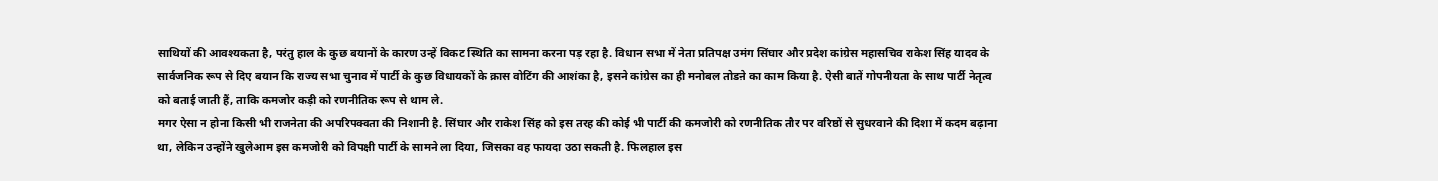साथियों की आवश्यकता है, परंतु हाल के कुछ बयानों के कारण उन्हें विकट स्थिति का सामना करना पड़ रहा है. विधान सभा में नेता प्रतिपक्ष उमंग सिंघार और प्रदेश कांग्रेस महासचिव राकेश सिंह यादव के सार्वजनिक रूप से दिए बयान कि राज्य सभा चुनाव में पार्टी के कुछ विधायकों के क्रास वोटिंग की आशंका है, इसने कांग्रेस का ही मनोबल तोडऩे का काम किया है. ऐसी बातें गोपनीयता के साथ पार्टी नेतृत्व को बताई जाती हैं, ताकि कमजोर कड़ी को रणनीतिक रूप से थाम ले.
मगर ऐसा न होना किसी भी राजनेता की अपरिपक्वता की निशानी है. सिंघार और राकेश सिंह को इस तरह की कोई भी पार्टी की कमजोरी को रणनीतिक तौर पर वरिष्ठों से सुधरवाने की दिशा में कदम बढ़ाना था, लेकिन उन्होंने खुलेआम इस कमजोरी को विपक्षी पार्टी के सामने ला दिया, जिसका वह फायदा उठा सकती है. फिलहाल इस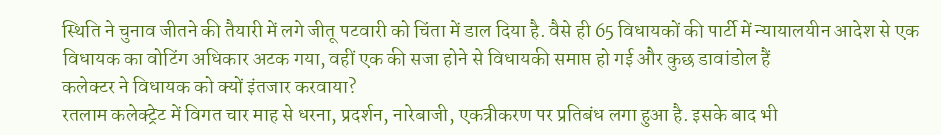स्थिति ने चुनाव जीतने की तैयारी में लगे जीतू पटवारी को चिंता में डाल दिया है. वैसे ही 65 विधायकों की पार्टी में न्यायालयीन आदेश से एक विधायक का वोटिंग अधिकार अटक गया, वहीं एक की सजा होने से विधायकी समाप्त हो गई और कुछ डावांडोल हैं
कलेक्टर ने विधायक को क्यों इंतजार करवाया?
रतलाम कलेक्ट्रेट में विगत चार माह से धरना, प्रदर्शन, नारेबाजी, एकत्रीकरण पर प्रतिबंध लगा हुआ है. इसके बाद भी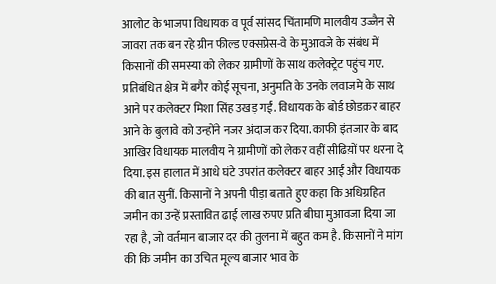आलोट के भाजपा विधायक व पूर्व सांसद चिंतामणि मालवीय उज्जैन से जावरा तक बन रहे ग्रीन फील्ड एक्सप्रेस-वे के मुआवजे के संबंध में किसानों की समस्या को लेकर ग्रामीणों के साथ कलेक्ट्रेट पहुंच गए. प्रतिबंधित क्षेत्र में बगैर कोई सूचना, अनुमति के उनके लवाजमे के साथ आने पर कलेक्टर मिशा सिंह उखड़ गईं. विधायक के बोर्ड छोडक़र बाहर आने के बुलावे को उन्होंने नजर अंदाज कर दिया. काफी इंतजार के बाद आखिर विधायक मालवीय ने ग्रामीणों को लेकर वहीं सीढिय़ों पर धरना दे दिया. इस हालात में आधे घंटे उपरांत कलेक्टर बाहर आईं और विधायक की बात सुनीं. किसानों ने अपनी पीड़ा बताते हुए कहा कि अधिग्रहित जमीन का उन्हें प्रस्तावित ढाई लाख रुपए प्रति बीघा मुआवजा दिया जा रहा है, जो वर्तमान बाजार दर की तुलना में बहुत कम है. किसानों ने मांग की कि जमीन का उचित मूल्य बाजार भाव के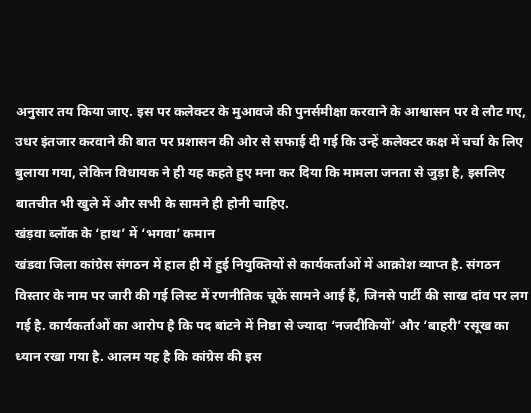अनुसार तय किया जाए. इस पर कलेक्टर के मुआवजे की पुनर्समीक्षा करवाने के आश्वासन पर वे लौट गए, उधर इंतजार करवाने की बात पर प्रशासन की ओर से सफाई दी गई कि उन्हें कलेक्टर कक्ष में चर्चा के लिए बुलाया गया, लेकिन विधायक ने ही यह कहते हुए मना कर दिया कि मामला जनता से जुड़ा है, इसलिए बातचीत भी खुले में और सभी के सामने ही होनी चाहिए.
खंड़वा ब्लॉक के ‘हाथ’ में ‘भगवा’ कमान
खंडवा जिला कांग्रेस संगठन में हाल ही में हुई नियुक्तियों से कार्यकर्ताओं में आक्रोश व्याप्त है. संगठन विस्तार के नाम पर जारी की गई लिस्ट में रणनीतिक चूकें सामने आई हैं, जिनसे पार्टी की साख दांव पर लग गई है. कार्यकर्ताओं का आरोप है कि पद बांटने में निष्ठा से ज्यादा ‘नजदीकियों’ और ‘बाहरी’ रसूख का ध्यान रखा गया है. आलम यह है कि कांग्रेस की इस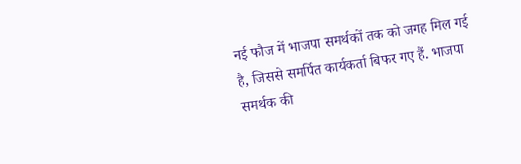नई फौज में भाजपा समर्थकों तक को जगह मिल गई है, जिससे समर्पित कार्यकर्ता बिफर गए हैं. भाजपा समर्थक की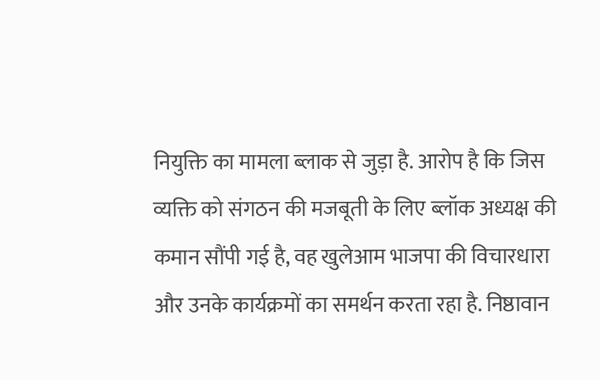नियुक्ति का मामला ब्लाक से जुड़ा है. आरोप है कि जिस व्यक्ति को संगठन की मजबूती के लिए ब्लॉक अध्यक्ष की कमान सौंपी गई है, वह खुलेआम भाजपा की विचारधारा और उनके कार्यक्रमों का समर्थन करता रहा है. निष्ठावान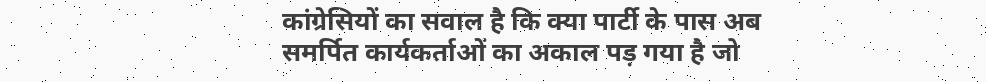कांग्रेसियों का सवाल है कि क्या पार्टी के पास अब समर्पित कार्यकर्ताओं का अकाल पड़ गया है जो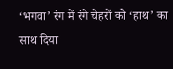‘भगवा’ रंग में रंगे चेहरों को ‘हाथ’ का साथ दिया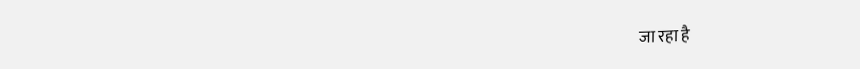जा रहा है